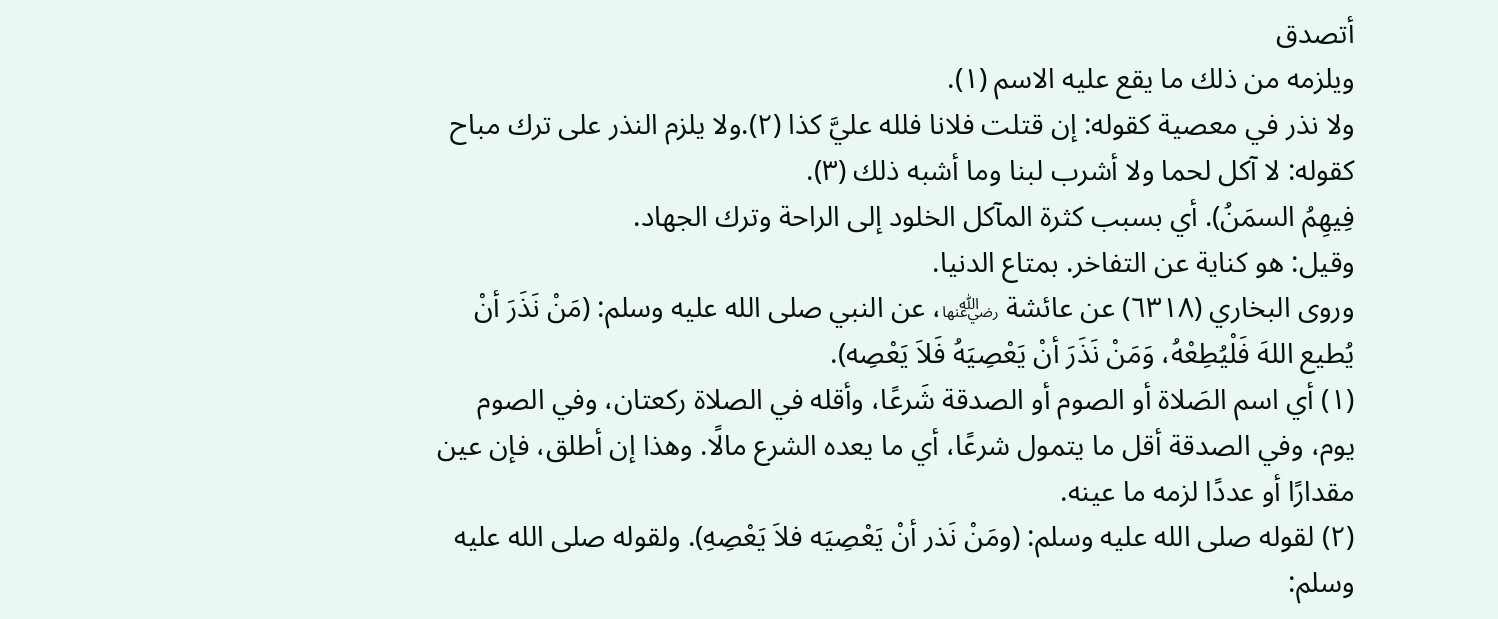أتصدق
ويلزمه من ذلك ما يقع عليه الاسم (١).
ولا نذر في معصية كقوله: إن قتلت فلانا فلله عليَّ كذا (٢).ولا يلزم النذر على ترك مباح كقوله: لا آكل لحما ولا أشرب لبنا وما أشبه ذلك (٣).
فِيهِمُ السمَنُ). أي بسبب كثرة المآكل الخلود إلى الراحة وترك الجهاد.
وقيل: هو كناية عن التفاخر. بمتاع الدنيا.
وروى البخاري (٦٣١٨) عن عائشة ﵂، عن النبي صلى الله عليه وسلم: (مَنْ نَذَرَ أنْ يُطيع اللهَ فَلْيُطِعْهُ، وَمَنْ نَذَرَ أنْ يَعْصِيَهُ فَلاَ يَعْصِه).
(١) أي اسم الصَلاة أو الصوم أو الصدقة شَرعًا، وأقله في الصلاة ركعتان، وفي الصوم يوم، وفي الصدقة أقل ما يتمول شرعًا، أي ما يعده الشرع مالًا. وهذا إن أطلق، فإن عين مقدارًا أو عددًا لزمه ما عينه.
(٢) لقوله صلى الله عليه وسلم: (ومَنْ نَذر أنْ يَعْصِيَه فلاَ يَعْصِهِ). ولقوله صلى الله عليه وسلم: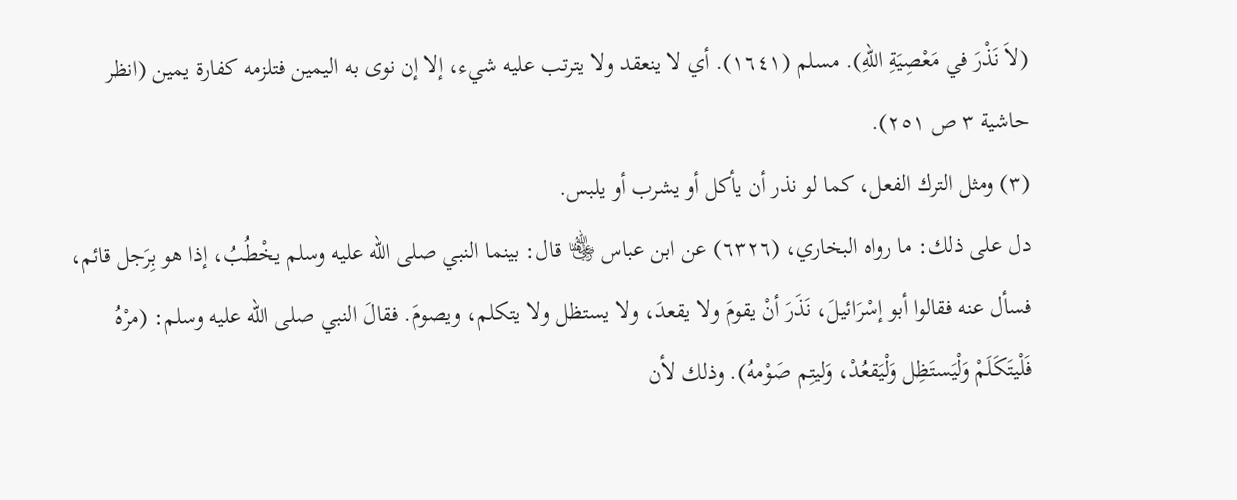(لاَ نَذْرَ في مَعْصِيَةِ اللهِ). مسلم (١٦٤١). أي لا ينعقد ولا يترتب عليه شيء، إلا إن نوى به اليمين فتلزمه كفارة يمين (انظر حاشية ٣ ص ٢٥١).
(٣) ومثل الترك الفعل، كما لو نذر أن يأكل أو يشرب أو يلبس.
دل على ذلك: ما رواه البخاري، (٦٣٢٦) عن ابن عباس ﵄ قال: بينما النبي صلى الله عليه وسلم يخْطُبُ، إذا هو بِرَجل قائم، فسأل عنه فقالوا أبو إسْرَائيلَ، نَذَرَ أنْ يقومَ ولا يقعدَ، ولا يستظل ولا يتكلم، ويصومَ. فقالَ النبي صلى الله عليه وسلم: (مرْهُ فَلْيتَكَلَمْ وَلْيَستَظِل وَلْيَقعُدْ، وَليتِم صَوْمهُ). وذلك لأن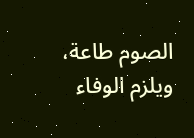الصوم طاعة، ويلزم الوفاء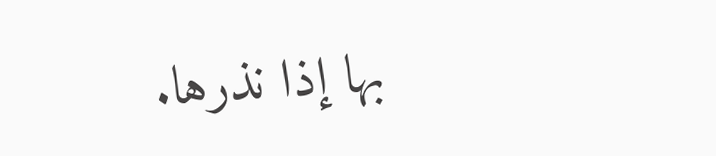بها إذا نذرها.